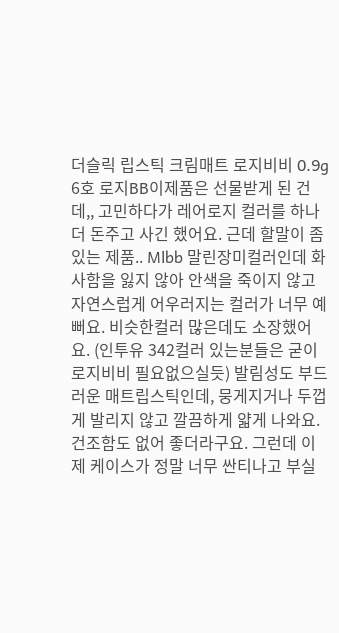더슬릭 립스틱 크림매트 로지비비 0.9g
6호 로지BB이제품은 선물받게 된 건데,, 고민하다가 레어로지 컬러를 하나 더 돈주고 사긴 했어요. 근데 할말이 좀 있는 제품.. Mlbb 말린장미컬러인데 화사함을 잃지 않아 안색을 죽이지 않고 자연스럽게 어우러지는 컬러가 너무 예뻐요. 비슷한컬러 많은데도 소장했어요. (인투유 342컬러 있는분들은 굳이 로지비비 필요없으실듯) 발림성도 부드러운 매트립스틱인데, 뭉게지거나 두껍게 발리지 않고 깔끔하게 얇게 나와요. 건조함도 없어 좋더라구요. 그런데 이제 케이스가 정말 너무 싼티나고 부실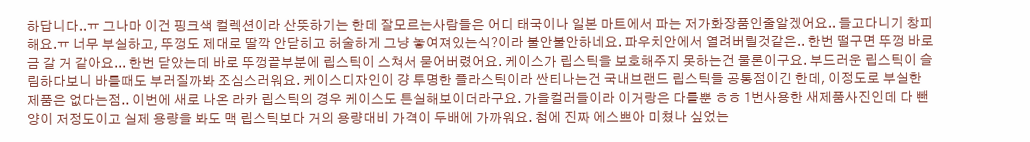하답니다..ㅠ 그나마 이건 핑크색 컬렉션이라 산뜻하기는 한데 잘모르는사람들은 어디 태국이나 일본 마트에서 파는 저가화장품인줄알겠어요.. 들고다니기 창피해요.ㅠ 너무 부실하고, 뚜껑도 제대로 딸깍 안닫히고 허술하게 그냥 놓여져있는식?이라 불안불안하네요. 파우치안에서 열려버릴것같은.. 한번 떨구면 뚜껑 바로 금 갈 거 같아요... 한번 닫았는데 바로 뚜껑끝부분에 립스틱이 스쳐서 묻어버렸어요. 케이스가 립스틱을 보호해주지 못하는건 물론이구요. 부드러운 립스틱이 슬림하다보니 바를때도 부러질까봐 조심스러워요. 케이스디자인이 걍 투명한 플라스틱이라 싼티나는건 국내브랜드 립스틱들 공통점이긴 한데, 이정도로 부실한 제품은 없다는점.. 이번에 새로 나온 라카 립스틱의 경우 케이스도 튼실해보이더라구요. 가을컬러들이라 이거랑은 다를뿐 ㅎㅎ 1번사용한 새제품사진인데 다 뺀 양이 저정도이고 실제 용량을 봐도 맥 립스틱보다 거의 용량대비 가격이 두배에 가까워요. 첨에 진짜 에스쁘아 미쳤나 싶었는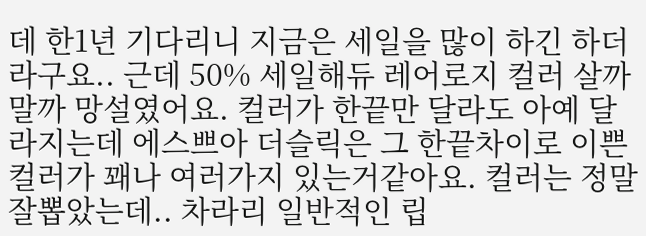데 한1년 기다리니 지금은 세일을 많이 하긴 하더라구요.. 근데 50% 세일해듀 레어로지 컬러 살까말까 망설였어요. 컬러가 한끝만 달라도 아예 달라지는데 에스쁘아 더슬릭은 그 한끝차이로 이쁜컬러가 꽤나 여러가지 있는거같아요. 컬러는 정말 잘뽑았는데.. 차라리 일반적인 립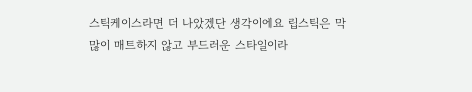스틱케이스라면 더 나았겠단 생각이에요 립스틱은 막 많이 매트하지 않고 부드러운 스타일이라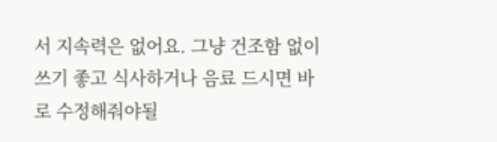서 지속력은 없어요. 그냥 건조함 없이 쓰기 좋고 식사하거나 음료 드시면 바로 수정해줘야될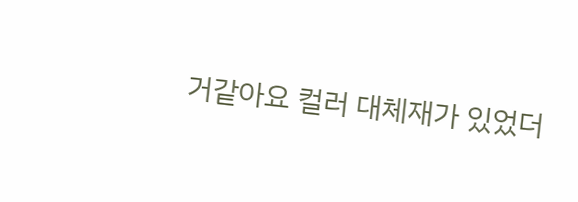거같아요 컬러 대체재가 있었더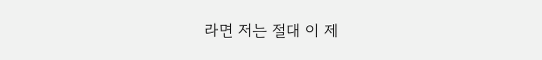라면 저는 절대 이 제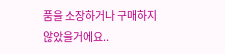품을 소장하거나 구매하지 않았을거에요..